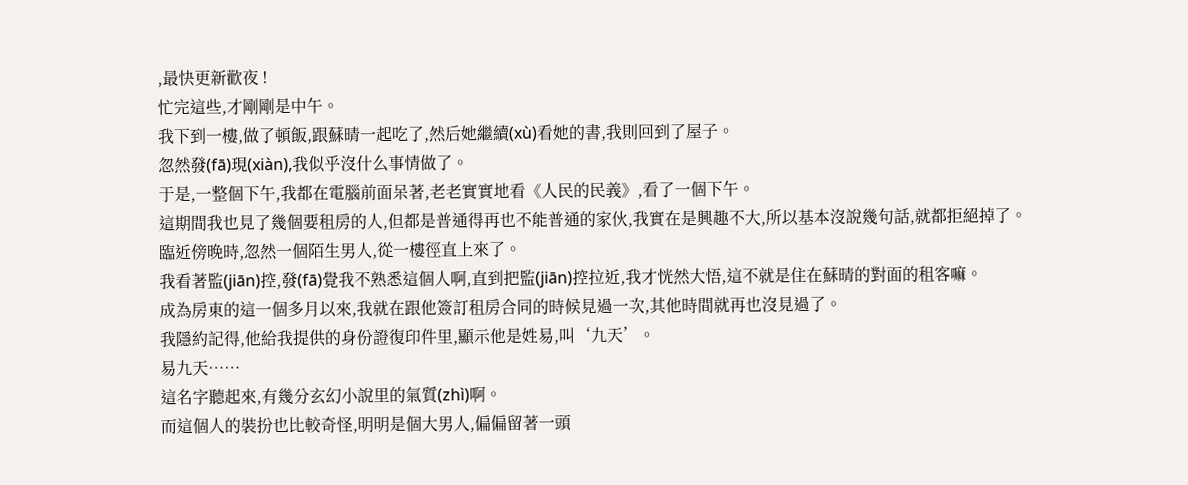,最快更新歡夜 !
忙完這些,才剛剛是中午。
我下到一樓,做了頓飯,跟蘇晴一起吃了,然后她繼續(xù)看她的書,我則回到了屋子。
忽然發(fā)現(xiàn),我似乎沒什么事情做了。
于是,一整個下午,我都在電腦前面呆著,老老實實地看《人民的民義》,看了一個下午。
這期間我也見了幾個要租房的人,但都是普通得再也不能普通的家伙,我實在是興趣不大,所以基本沒說幾句話,就都拒絕掉了。
臨近傍晚時,忽然一個陌生男人,從一樓徑直上來了。
我看著監(jiān)控,發(fā)覺我不熟悉這個人啊,直到把監(jiān)控拉近,我才恍然大悟,這不就是住在蘇晴的對面的租客嘛。
成為房東的這一個多月以來,我就在跟他簽訂租房合同的時候見過一次,其他時間就再也沒見過了。
我隱約記得,他給我提供的身份證復印件里,顯示他是姓易,叫‘九天’。
易九天……
這名字聽起來,有幾分玄幻小說里的氣質(zhì)啊。
而這個人的裝扮也比較奇怪,明明是個大男人,偏偏留著一頭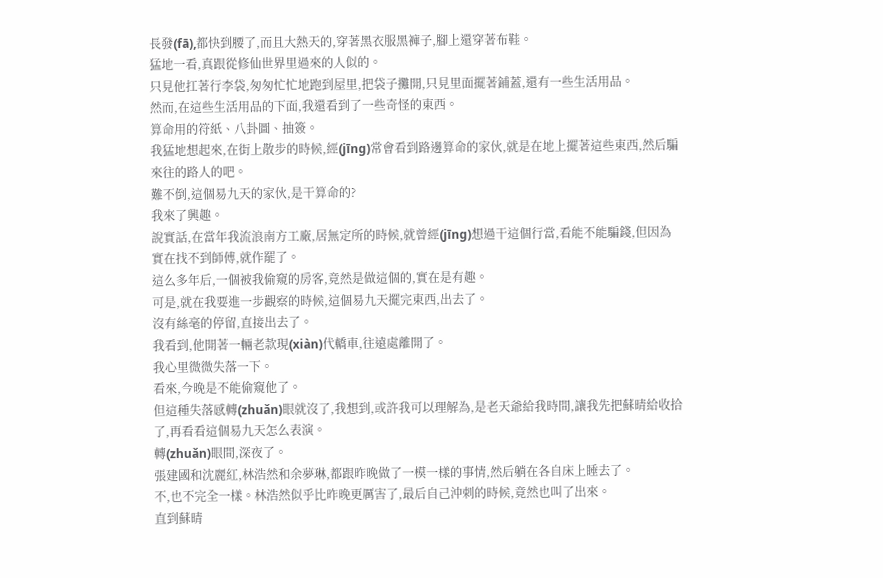長發(fā),都快到腰了,而且大熱天的,穿著黑衣服黑褲子,腳上還穿著布鞋。
猛地一看,真跟從修仙世界里過來的人似的。
只見他扛著行李袋,匆匆忙忙地跑到屋里,把袋子攤開,只見里面擺著鋪蓋,還有一些生活用品。
然而,在這些生活用品的下面,我還看到了一些奇怪的東西。
算命用的符紙、八卦圖、抽簽。
我猛地想起來,在街上散步的時候,經(jīng)常會看到路邊算命的家伙,就是在地上擺著這些東西,然后騙來往的路人的吧。
難不倒,這個易九天的家伙,是干算命的?
我來了興趣。
說實話,在當年我流浪南方工廠,居無定所的時候,就曾經(jīng)想過干這個行當,看能不能騙錢,但因為實在找不到師傅,就作罷了。
這么多年后,一個被我偷窺的房客,竟然是做這個的,實在是有趣。
可是,就在我要進一步觀察的時候,這個易九天擺完東西,出去了。
沒有絲毫的停留,直接出去了。
我看到,他開著一輛老款現(xiàn)代轎車,往遠處離開了。
我心里微微失落一下。
看來,今晚是不能偷窺他了。
但這種失落感轉(zhuǎn)眼就沒了,我想到,或許我可以理解為,是老天爺給我時間,讓我先把蘇晴給收拾了,再看看這個易九天怎么表演。
轉(zhuǎn)眼間,深夜了。
張建國和沈麗紅,林浩然和余夢琳,都跟昨晚做了一模一樣的事情,然后躺在各自床上睡去了。
不,也不完全一樣。林浩然似乎比昨晚更厲害了,最后自己沖刺的時候,竟然也叫了出來。
直到蘇晴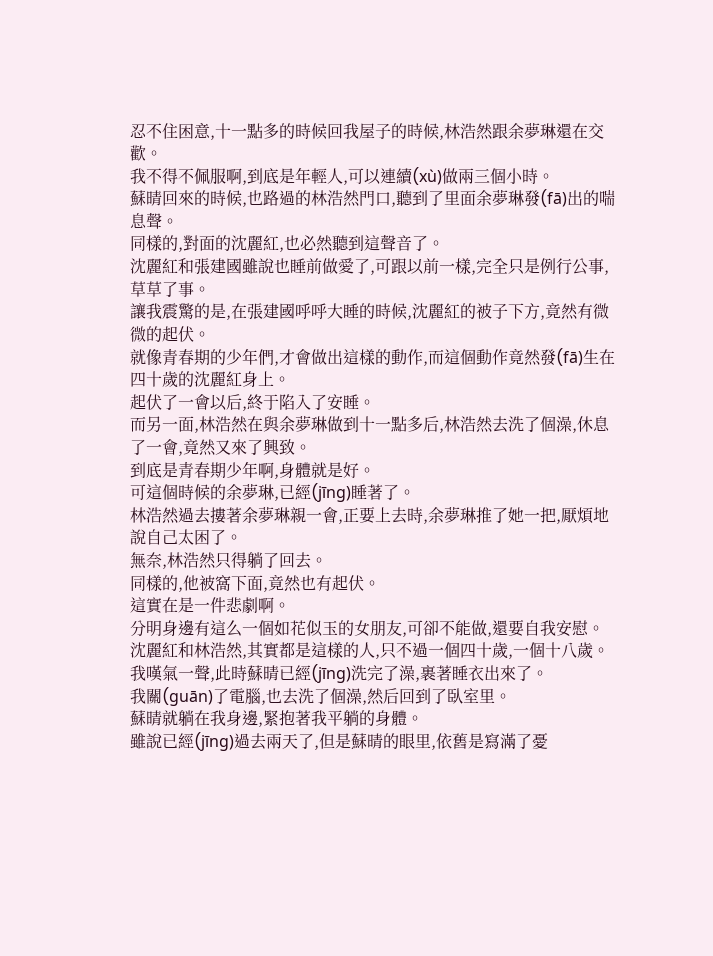忍不住困意,十一點多的時候回我屋子的時候,林浩然跟余夢琳還在交歡。
我不得不佩服啊,到底是年輕人,可以連續(xù)做兩三個小時。
蘇晴回來的時候,也路過的林浩然門口,聽到了里面余夢琳發(fā)出的喘息聲。
同樣的,對面的沈麗紅,也必然聽到這聲音了。
沈麗紅和張建國雖說也睡前做愛了,可跟以前一樣,完全只是例行公事,草草了事。
讓我震驚的是,在張建國呼呼大睡的時候,沈麗紅的被子下方,竟然有微微的起伏。
就像青春期的少年們,才會做出這樣的動作,而這個動作竟然發(fā)生在四十歲的沈麗紅身上。
起伏了一會以后,終于陷入了安睡。
而另一面,林浩然在與余夢琳做到十一點多后,林浩然去洗了個澡,休息了一會,竟然又來了興致。
到底是青春期少年啊,身體就是好。
可這個時候的余夢琳,已經(jīng)睡著了。
林浩然過去摟著余夢琳親一會,正要上去時,余夢琳推了她一把,厭煩地說自己太困了。
無奈,林浩然只得躺了回去。
同樣的,他被窩下面,竟然也有起伏。
這實在是一件悲劇啊。
分明身邊有這么一個如花似玉的女朋友,可卻不能做,還要自我安慰。
沈麗紅和林浩然,其實都是這樣的人,只不過一個四十歲,一個十八歲。
我嘆氣一聲,此時蘇晴已經(jīng)洗完了澡,裹著睡衣出來了。
我關(guān)了電腦,也去洗了個澡,然后回到了臥室里。
蘇晴就躺在我身邊,緊抱著我平躺的身體。
雖說已經(jīng)過去兩天了,但是蘇晴的眼里,依舊是寫滿了憂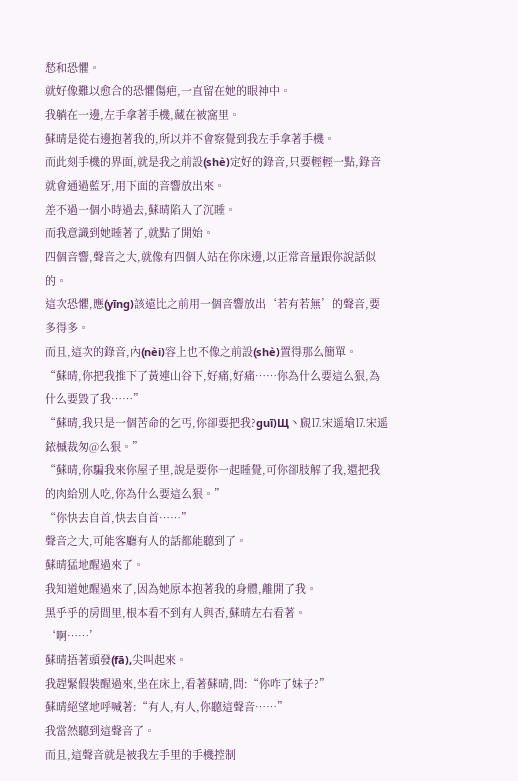愁和恐懼。
就好像難以愈合的恐懼傷疤,一直留在她的眼神中。
我躺在一邊,左手拿著手機,藏在被窩里。
蘇晴是從右邊抱著我的,所以并不會察覺到我左手拿著手機。
而此刻手機的界面,就是我之前設(shè)定好的錄音,只要輕輕一點,錄音就會通過藍牙,用下面的音響放出來。
差不過一個小時過去,蘇晴陷入了沉睡。
而我意識到她睡著了,就點了開始。
四個音響,聲音之大,就像有四個人站在你床邊,以正常音量跟你說話似的。
這次恐懼,應(yīng)該遠比之前用一個音響放出‘若有若無’的聲音,要多得多。
而且,這次的錄音,內(nèi)容上也不像之前設(shè)置得那么簡單。
“蘇晴,你把我推下了黃連山谷下,好痛,好痛……你為什么要這么狠,為什么要毀了我……”
“蘇晴,我只是一個苦命的乞丐,你卻要把我?guī)Щ丶覛⒘宋遥瑲⒘宋遥銥槭裁匆@么狠。”
“蘇晴,你騙我來你屋子里,說是要你一起睡覺,可你卻肢解了我,還把我的肉給別人吃,你為什么要這么狠。”
“你快去自首,快去自首……”
聲音之大,可能客廳有人的話都能聽到了。
蘇晴猛地醒過來了。
我知道她醒過來了,因為她原本抱著我的身體,離開了我。
黑乎乎的房間里,根本看不到有人與否,蘇晴左右看著。
‘啊……’
蘇晴捂著頭發(fā),尖叫起來。
我趕緊假裝醒過來,坐在床上,看著蘇晴,問:“你咋了妹子?”
蘇晴絕望地呼喊著:“有人,有人,你聽這聲音……”
我當然聽到這聲音了。
而且,這聲音就是被我左手里的手機控制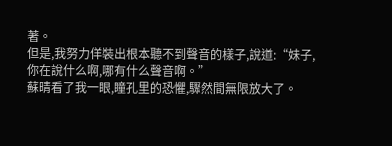著。
但是,我努力佯裝出根本聽不到聲音的樣子,說道:“妹子,你在說什么啊,哪有什么聲音啊。”
蘇晴看了我一眼,瞳孔里的恐懼,驟然間無限放大了。